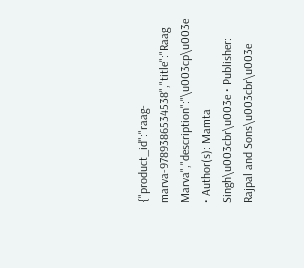{"product_id":"raag-marva-9789386534538","title":"Raag Marva","description":"\u003cp\u003e • Author(s): Mamta Singh\u003cbr\u003e • Publisher: Rajpal and Sons\u003cbr\u003e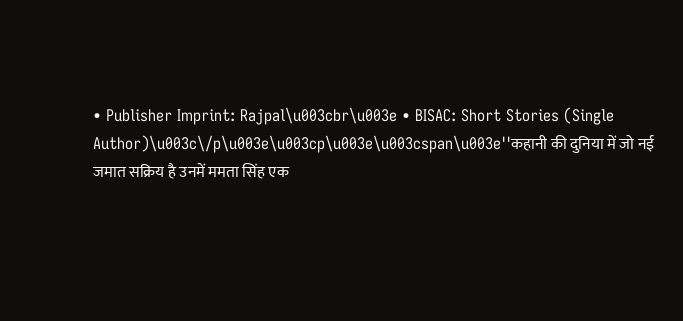• Publisher Imprint: Rajpal\u003cbr\u003e • BISAC: Short Stories (Single Author)\u003c\/p\u003e\u003cp\u003e\u003cspan\u003e''कहानी की दुनिया में जो नई जमात सक्रिय है उनमें ममता सिंह एक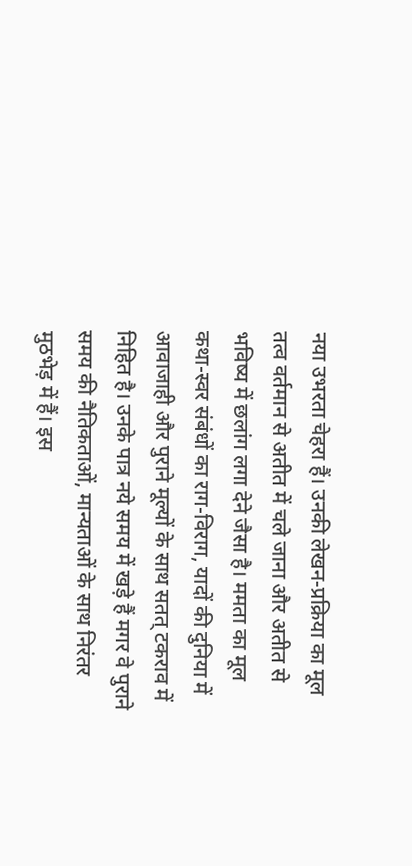नया उभरता चेहरा हैं। उनकी लेखन-प्रक्रिया का मूल तत्व वर्तमान से अतीत में चले जाना और अतीत से भविष्य में छलांग लगा देने जैसा है। ममता का मूल कथा-स्वर संबंधों का राग-विराग, यादों की दुनिया में आवाजाही और पुराने मूल्यों के साथ सतत् टकराव में निहित है। उनके पात्र नये समय में खड़े हैं मगर वे पुराने समय की नैतिकताओं, मान्यताओं के साथ निरंतर मुठभेड़ में हैं। इस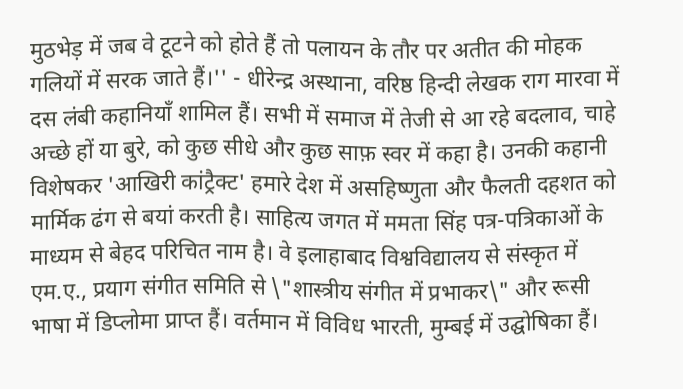मुठभेड़ में जब वे टूटने को होते हैं तो पलायन के तौर पर अतीत की मोहक गलियों में सरक जाते हैं।'' - धीरेन्द्र अस्थाना, वरिष्ठ हिन्दी लेखक राग मारवा में दस लंबी कहानियाँ शामिल हैं। सभी में समाज में तेजी से आ रहे बदलाव, चाहे अच्छे हों या बुरे, को कुछ सीधे और कुछ साफ़ स्वर में कहा है। उनकी कहानी विशेषकर 'आखिरी कांट्रैक्ट' हमारे देश में असहिष्णुता और फैलती दहशत को मार्मिक ढंग से बयां करती है। साहित्य जगत में ममता सिंह पत्र-पत्रिकाओं के माध्यम से बेहद परिचित नाम है। वे इलाहाबाद विश्वविद्यालय से संस्कृत में एम.ए., प्रयाग संगीत समिति से \"शास्त्रीय संगीत में प्रभाकर\" और रूसी भाषा में डिप्लोमा प्राप्त हैं। वर्तमान में विविध भारती, मुम्बई में उद्घोषिका हैं।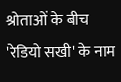श्रोताओं के बीच 'रेडियो सखी' के नाम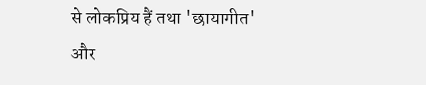से लोकप्रिय हैं तथा 'छायागीत' और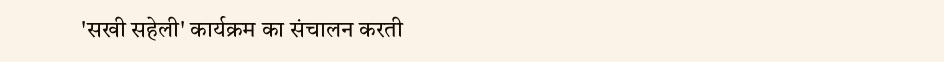'सखी सहेली' कार्यक्रम का संचालन करती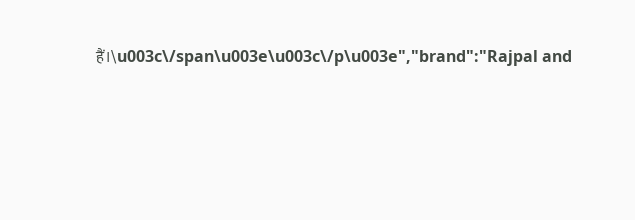हैं।\u003c\/span\u003e\u003c\/p\u003e","brand":"Rajpal and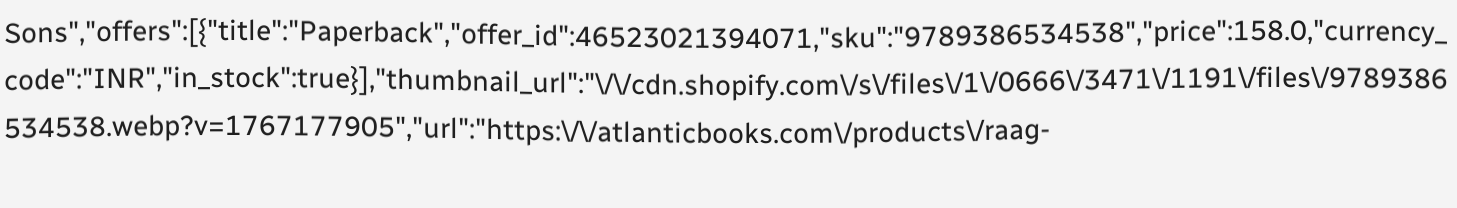Sons","offers":[{"title":"Paperback","offer_id":46523021394071,"sku":"9789386534538","price":158.0,"currency_code":"INR","in_stock":true}],"thumbnail_url":"\/\/cdn.shopify.com\/s\/files\/1\/0666\/3471\/1191\/files\/9789386534538.webp?v=1767177905","url":"https:\/\/atlanticbooks.com\/products\/raag-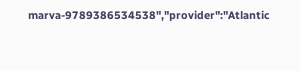marva-9789386534538","provider":"Atlantic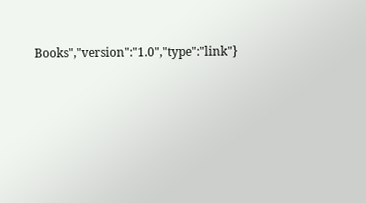Books","version":"1.0","type":"link"}